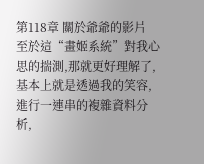第118章 關於爺爺的影片
至於這“畫姬系統”對我心思的揣測,那就更好理解了,基本上就是透過我的笑容,進行一連串的複雜資料分析,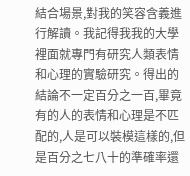結合場景,對我的笑容含義進行解讀。我記得我我的大學裡面就專門有研究人類表情和心理的實驗研究。得出的結論不一定百分之一百,畢竟有的人的表情和心理是不匹配的,人是可以裝模這樣的,但是百分之七八十的準確率還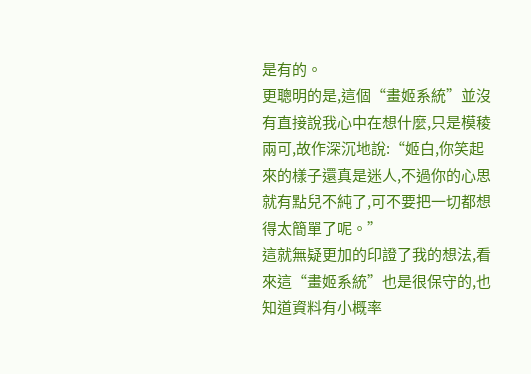是有的。
更聰明的是,這個“畫姬系統”並沒有直接說我心中在想什麼,只是模稜兩可,故作深沉地說:“姬白,你笑起來的樣子還真是迷人,不過你的心思就有點兒不純了,可不要把一切都想得太簡單了呢。”
這就無疑更加的印證了我的想法,看來這“畫姬系統”也是很保守的,也知道資料有小概率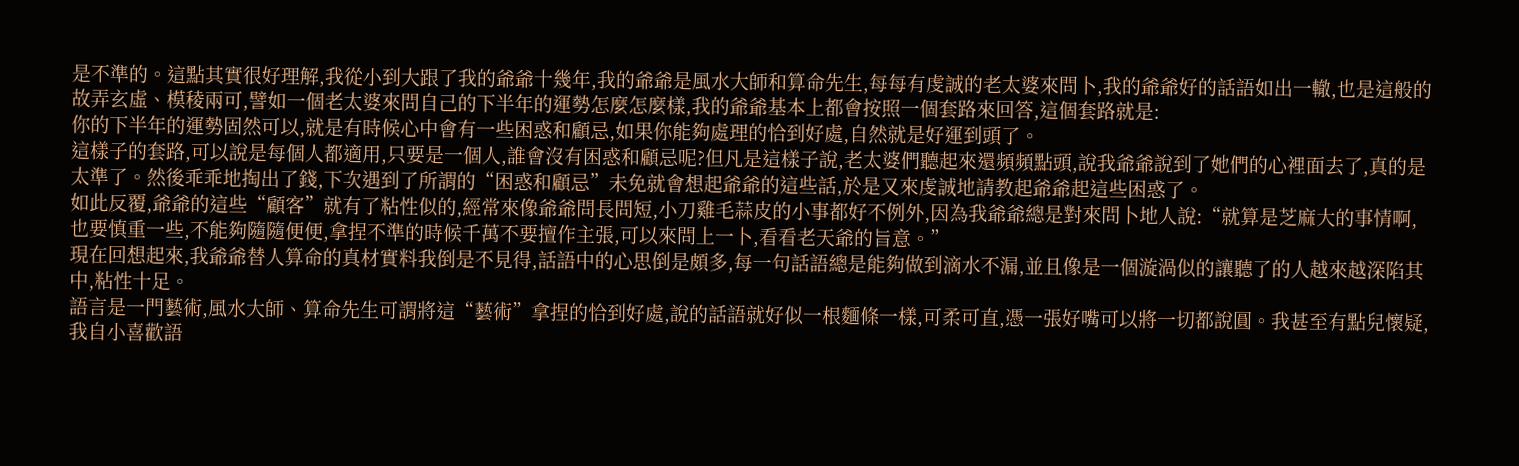是不準的。這點其實很好理解,我從小到大跟了我的爺爺十幾年,我的爺爺是風水大師和算命先生,每每有虔誠的老太婆來問卜,我的爺爺好的話語如出一轍,也是這般的故弄玄虛、模稜兩可,譬如一個老太婆來問自己的下半年的運勢怎麼怎麼樣,我的爺爺基本上都會按照一個套路來回答,這個套路就是:
你的下半年的運勢固然可以,就是有時候心中會有一些困惑和顧忌,如果你能夠處理的恰到好處,自然就是好運到頭了。
這樣子的套路,可以說是每個人都適用,只要是一個人,誰會沒有困惑和顧忌呢?但凡是這樣子說,老太婆們聽起來還頻頻點頭,說我爺爺說到了她們的心裡面去了,真的是太準了。然後乖乖地掏出了錢,下次遇到了所謂的“困惑和顧忌”未免就會想起爺爺的這些話,於是又來虔誠地請教起爺爺起這些困惑了。
如此反覆,爺爺的這些“顧客”就有了粘性似的,經常來像爺爺問長問短,小刀雞毛蒜皮的小事都好不例外,因為我爺爺總是對來問卜地人說:“就算是芝麻大的事情啊,也要慎重一些,不能夠隨隨便便,拿捏不準的時候千萬不要擅作主張,可以來問上一卜,看看老天爺的旨意。”
現在回想起來,我爺爺替人算命的真材實料我倒是不見得,話語中的心思倒是頗多,每一句話語總是能夠做到滴水不漏,並且像是一個漩渦似的讓聽了的人越來越深陷其中,粘性十足。
語言是一門藝術,風水大師、算命先生可謂將這“藝術”拿捏的恰到好處,說的話語就好似一根麵條一樣,可柔可直,憑一張好嘴可以將一切都說圓。我甚至有點兒懷疑,我自小喜歡語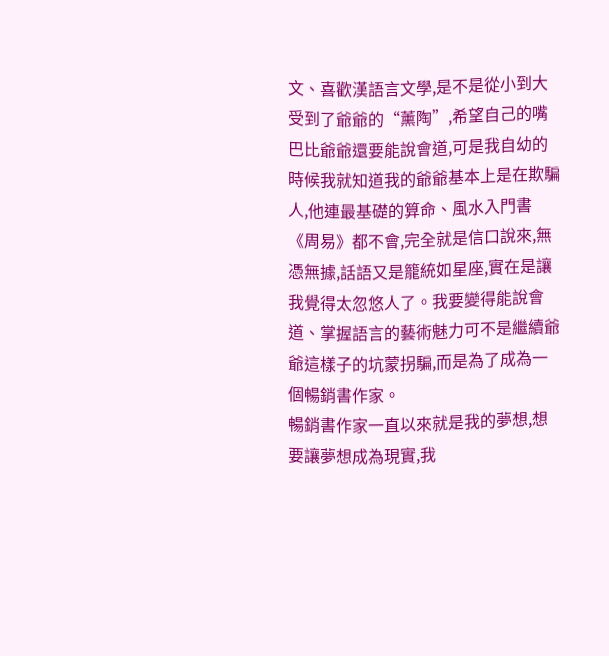文、喜歡漢語言文學,是不是從小到大受到了爺爺的“薰陶”,希望自己的嘴巴比爺爺還要能說會道,可是我自幼的時候我就知道我的爺爺基本上是在欺騙人,他連最基礎的算命、風水入門書《周易》都不會,完全就是信口說來,無憑無據,話語又是籠統如星座,實在是讓我覺得太忽悠人了。我要變得能說會道、掌握語言的藝術魅力可不是繼續爺爺這樣子的坑蒙拐騙,而是為了成為一個暢銷書作家。
暢銷書作家一直以來就是我的夢想,想要讓夢想成為現實,我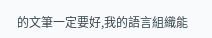的文筆一定要好,我的語言組織能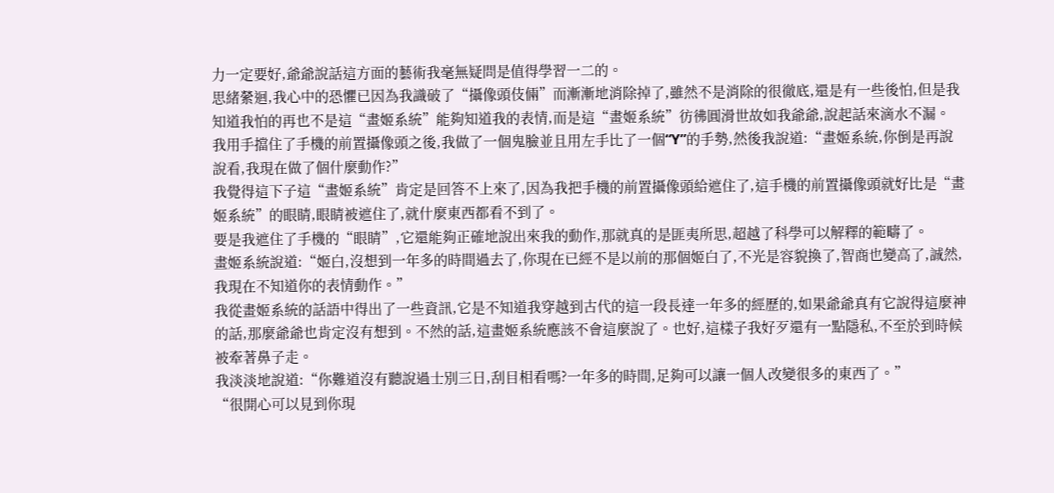力一定要好,爺爺說話這方面的藝術我毫無疑問是值得學習一二的。
思緒縈迴,我心中的恐懼已因為我識破了“攝像頭伎倆”而漸漸地消除掉了,雖然不是消除的很徹底,還是有一些後怕,但是我知道我怕的再也不是這“畫姬系統”能夠知道我的表情,而是這“畫姬系統”彷彿圓滑世故如我爺爺,說起話來滴水不漏。
我用手擋住了手機的前置攝像頭之後,我做了一個鬼臉並且用左手比了一個“Y”的手勢,然後我說道:“畫姬系統,你倒是再說說看,我現在做了個什麼動作?”
我覺得這下子這“畫姬系統”肯定是回答不上來了,因為我把手機的前置攝像頭給遮住了,這手機的前置攝像頭就好比是“畫姬系統”的眼睛,眼睛被遮住了,就什麼東西都看不到了。
要是我遮住了手機的“眼睛”,它還能夠正確地說出來我的動作,那就真的是匪夷所思,超越了科學可以解釋的範疇了。
畫姬系統說道:“姬白,沒想到一年多的時間過去了,你現在已經不是以前的那個姬白了,不光是容貌換了,智商也變高了,誠然,我現在不知道你的表情動作。”
我從畫姬系統的話語中得出了一些資訊,它是不知道我穿越到古代的這一段長達一年多的經歷的,如果爺爺真有它說得這麼神的話,那麼爺爺也肯定沒有想到。不然的話,這畫姬系統應該不會這麼說了。也好,這樣子我好歹還有一點隱私,不至於到時候被牽著鼻子走。
我淡淡地說道:“你難道沒有聽說過士別三日,刮目相看嗎?一年多的時間,足夠可以讓一個人改變很多的東西了。”
“很開心可以見到你現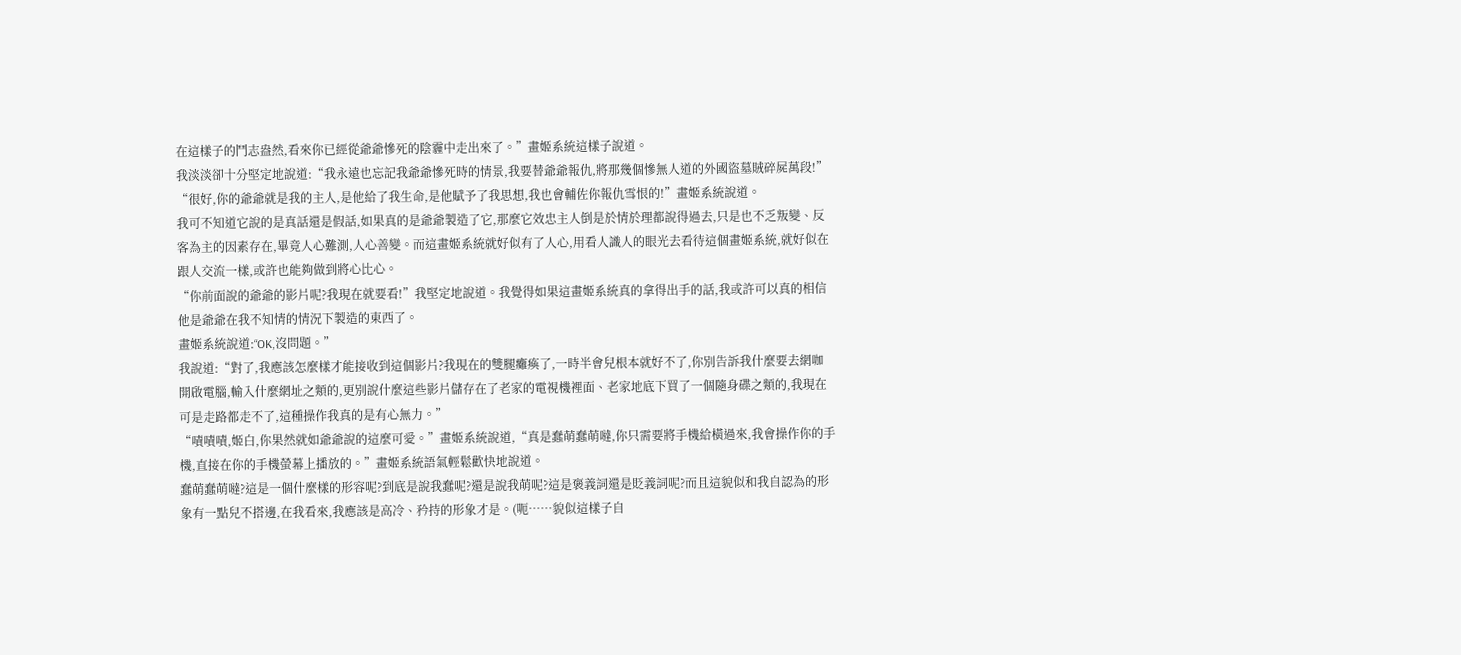在這樣子的鬥志盎然,看來你已經從爺爺慘死的陰霾中走出來了。”畫姬系統這樣子說道。
我淡淡卻十分堅定地說道:“我永遠也忘記我爺爺慘死時的情景,我要替爺爺報仇,將那幾個慘無人道的外國盜墓賊碎屍萬段!”
“很好,你的爺爺就是我的主人,是他給了我生命,是他賦予了我思想,我也會輔佐你報仇雪恨的!”畫姬系統說道。
我可不知道它說的是真話還是假話,如果真的是爺爺製造了它,那麼它效忠主人倒是於情於理都說得過去,只是也不乏叛變、反客為主的因素存在,畢竟人心難測,人心善變。而這畫姬系統就好似有了人心,用看人識人的眼光去看待這個畫姬系統,就好似在跟人交流一樣,或許也能夠做到將心比心。
“你前面說的爺爺的影片呢?我現在就要看!”我堅定地說道。我覺得如果這畫姬系統真的拿得出手的話,我或許可以真的相信他是爺爺在我不知情的情況下製造的東西了。
畫姬系統說道:“OK,沒問題。”
我說道:“對了,我應該怎麼樣才能接收到這個影片?我現在的雙腿癱瘓了,一時半會兒根本就好不了,你別告訴我什麼要去網咖開啟電腦,輸入什麼網址之類的,更別說什麼這些影片儲存在了老家的電視機裡面、老家地底下買了一個隨身碟之類的,我現在可是走路都走不了,這種操作我真的是有心無力。”
“嘖嘖嘖,姬白,你果然就如爺爺說的這麼可愛。”畫姬系統說道,“真是蠢萌蠢萌噠,你只需要將手機給橫過來,我會操作你的手機,直接在你的手機螢幕上播放的。”畫姬系統語氣輕鬆歡快地說道。
蠢萌蠢萌噠?這是一個什麼樣的形容呢?到底是說我蠢呢?還是說我萌呢?這是褒義詞還是貶義詞呢?而且這貌似和我自認為的形象有一點兒不搭邊,在我看來,我應該是高冷、矜持的形象才是。(呃……貌似這樣子自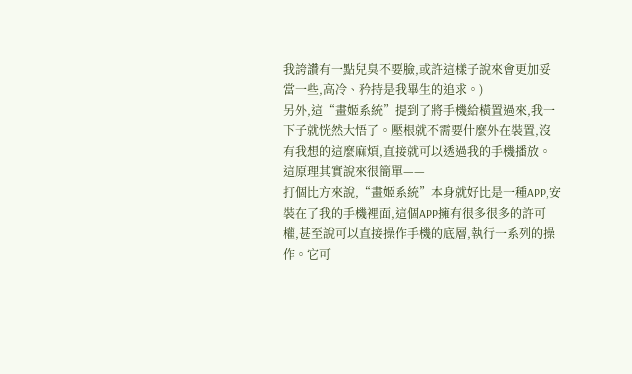我誇讚有一點兒臭不要臉,或許這樣子說來會更加妥當一些,高冷、矜持是我畢生的追求。)
另外,這“畫姬系統”提到了將手機給橫置過來,我一下子就恍然大悟了。壓根就不需要什麼外在裝置,沒有我想的這麼麻煩,直接就可以透過我的手機播放。這原理其實說來很簡單——
打個比方來說,“畫姬系統”本身就好比是一種APP,安裝在了我的手機裡面,這個APP擁有很多很多的許可權,甚至說可以直接操作手機的底層,執行一系列的操作。它可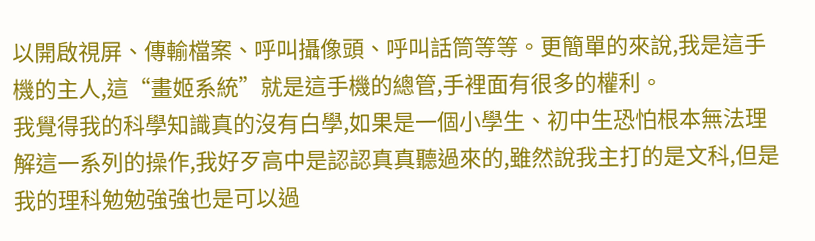以開啟視屏、傳輸檔案、呼叫攝像頭、呼叫話筒等等。更簡單的來說,我是這手機的主人,這“畫姬系統”就是這手機的總管,手裡面有很多的權利。
我覺得我的科學知識真的沒有白學,如果是一個小學生、初中生恐怕根本無法理解這一系列的操作,我好歹高中是認認真真聽過來的,雖然說我主打的是文科,但是我的理科勉勉強強也是可以過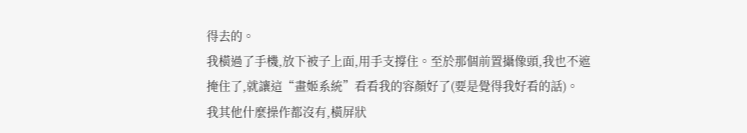得去的。
我橫過了手機,放下被子上面,用手支撐住。至於那個前置攝像頭,我也不遮掩住了,就讓這“畫姬系統”看看我的容顏好了(要是覺得我好看的話)。
我其他什麼操作都沒有,橫屏狀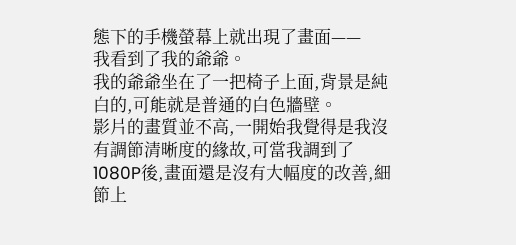態下的手機螢幕上就出現了畫面——
我看到了我的爺爺。
我的爺爺坐在了一把椅子上面,背景是純白的,可能就是普通的白色牆壁。
影片的畫質並不高,一開始我覺得是我沒有調節清晰度的緣故,可當我調到了1080P後,畫面還是沒有大幅度的改善,細節上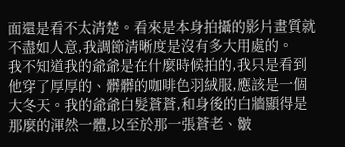面還是看不太清楚。看來是本身拍攝的影片畫質就不盡如人意,我調節清晰度是沒有多大用處的。
我不知道我的爺爺是在什麼時候拍的,我只是看到他穿了厚厚的、髒髒的咖啡色羽絨服,應該是一個大冬天。我的爺爺白髮蒼蒼,和身後的白牆顯得是那麼的渾然一體,以至於那一張蒼老、皺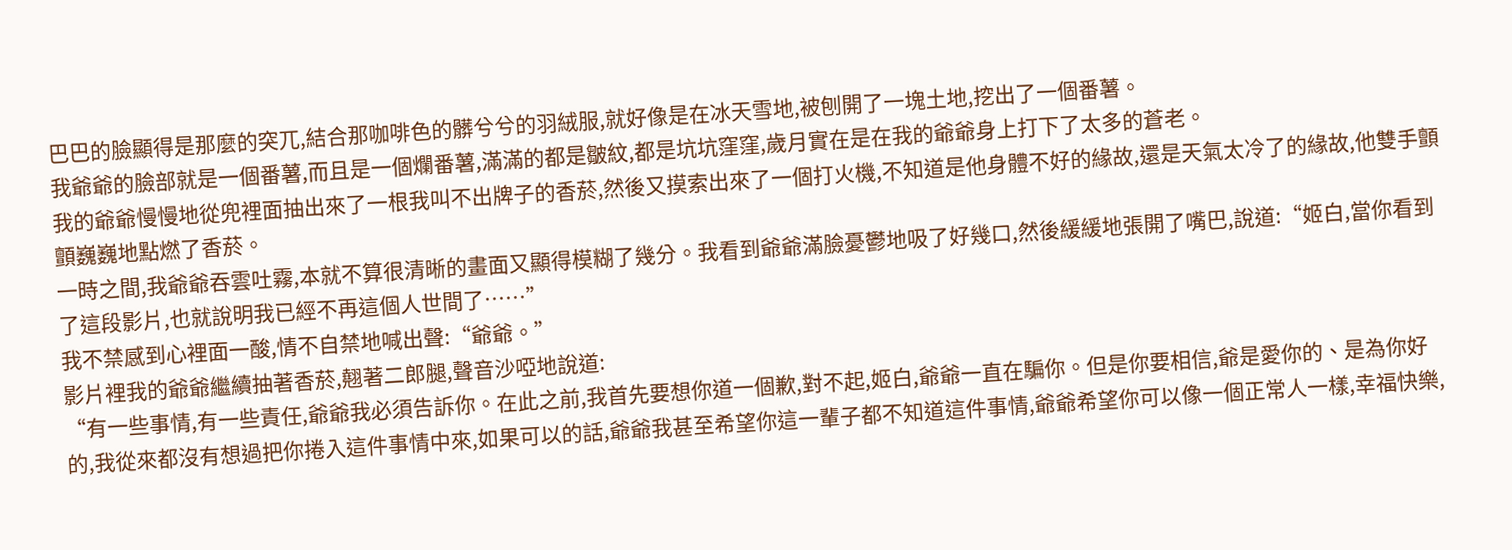巴巴的臉顯得是那麼的突兀,結合那咖啡色的髒兮兮的羽絨服,就好像是在冰天雪地,被刨開了一塊土地,挖出了一個番薯。
我爺爺的臉部就是一個番薯,而且是一個爛番薯,滿滿的都是皺紋,都是坑坑窪窪,歲月實在是在我的爺爺身上打下了太多的蒼老。
我的爺爺慢慢地從兜裡面抽出來了一根我叫不出牌子的香菸,然後又摸索出來了一個打火機,不知道是他身體不好的緣故,還是天氣太冷了的緣故,他雙手顫顫巍巍地點燃了香菸。
一時之間,我爺爺吞雲吐霧,本就不算很清晰的畫面又顯得模糊了幾分。我看到爺爺滿臉憂鬱地吸了好幾口,然後緩緩地張開了嘴巴,說道:“姬白,當你看到了這段影片,也就說明我已經不再這個人世間了……”
我不禁感到心裡面一酸,情不自禁地喊出聲:“爺爺。”
影片裡我的爺爺繼續抽著香菸,翹著二郎腿,聲音沙啞地說道:
“有一些事情,有一些責任,爺爺我必須告訴你。在此之前,我首先要想你道一個歉,對不起,姬白,爺爺一直在騙你。但是你要相信,爺是愛你的、是為你好的,我從來都沒有想過把你捲入這件事情中來,如果可以的話,爺爺我甚至希望你這一輩子都不知道這件事情,爺爺希望你可以像一個正常人一樣,幸福快樂,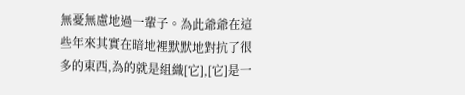無憂無慮地過一輩子。為此爺爺在這些年來其實在暗地裡默默地對抗了很多的東西,為的就是組織[它],[它]是一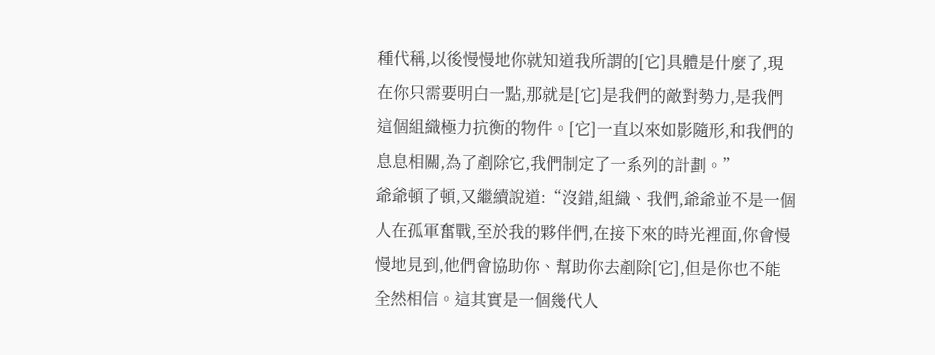種代稱,以後慢慢地你就知道我所謂的[它]具體是什麼了,現在你只需要明白一點,那就是[它]是我們的敵對勢力,是我們這個組織極力抗衡的物件。[它]一直以來如影隨形,和我們的息息相關,為了剷除它,我們制定了一系列的計劃。”
爺爺頓了頓,又繼續說道:“沒錯,組織、我們,爺爺並不是一個人在孤軍奮戰,至於我的夥伴們,在接下來的時光裡面,你會慢慢地見到,他們會協助你、幫助你去剷除[它],但是你也不能全然相信。這其實是一個幾代人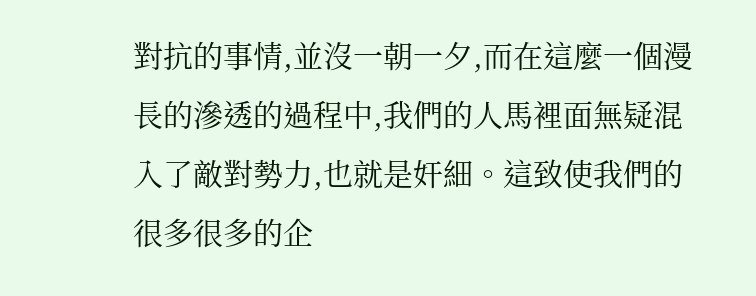對抗的事情,並沒一朝一夕,而在這麼一個漫長的滲透的過程中,我們的人馬裡面無疑混入了敵對勢力,也就是奸細。這致使我們的很多很多的企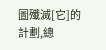圖殲滅[它]的計劃,總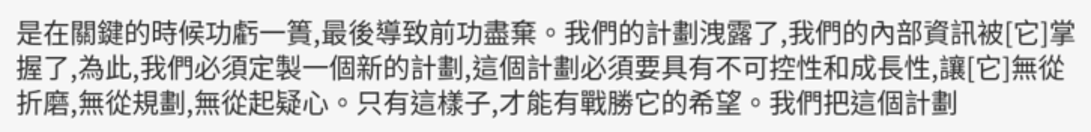是在關鍵的時候功虧一簣,最後導致前功盡棄。我們的計劃洩露了,我們的內部資訊被[它]掌握了,為此,我們必須定製一個新的計劃,這個計劃必須要具有不可控性和成長性,讓[它]無從折磨,無從規劃,無從起疑心。只有這樣子,才能有戰勝它的希望。我們把這個計劃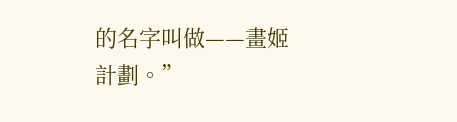的名字叫做——畫姬計劃。”